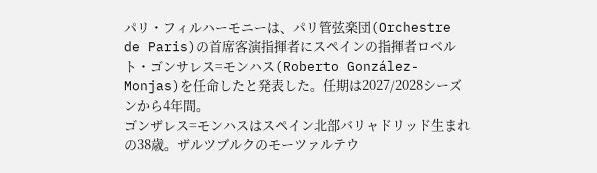パリ・フィルハーモニーは、パリ管弦楽団(Orchestre de Paris)の首席客演指揮者にスペインの指揮者ロベルト・ゴンサレス=モンハス(Roberto González-Monjas)を任命したと発表した。任期は2027/2028シーズンから4年間。
ゴンザレス=モンハスはスペイン北部バリャドリッド生まれの38歳。ザルツブルクのモーツァルテウ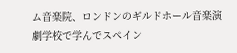ム音楽院、ロンドンのギルドホール音楽演劇学校で学んでスペイン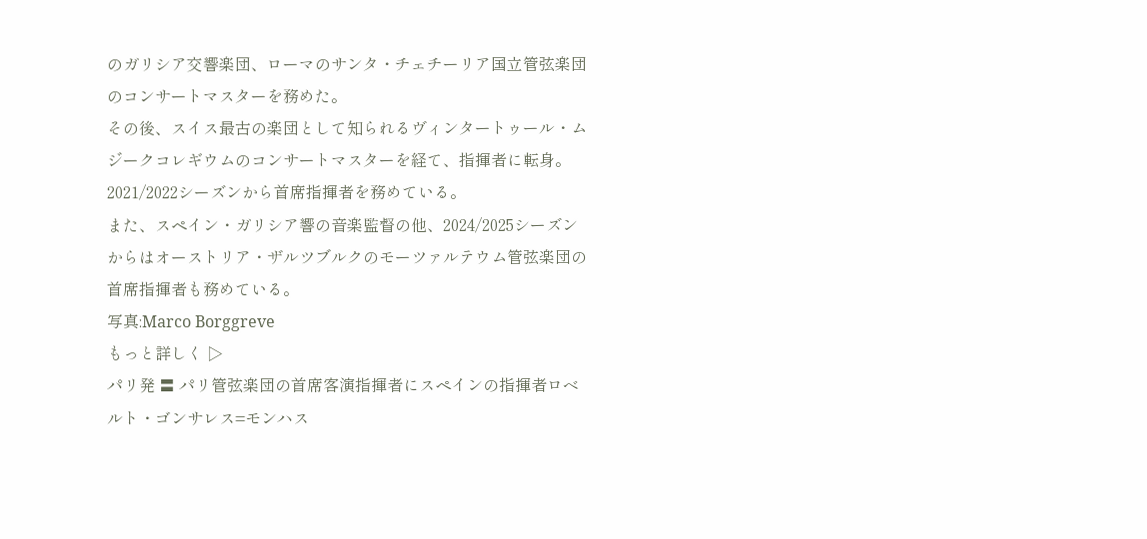のガリシア交響楽団、ローマのサンタ・チェチーリア国立管弦楽団のコンサートマスターを務めた。
その後、スイス最古の楽団として知られるヴィンタートゥール・ムジークコレギウムのコンサートマスターを経て、指揮者に転身。2021/2022シーズンから首席指揮者を務めている。
また、スペイン・ガリシア響の音楽監督の他、2024/2025シーズンからはオーストリア・ザルツブルクのモーツァルテウム管弦楽団の首席指揮者も務めている。
写真:Marco Borggreve
もっと詳しく ▷
パリ発 〓 パリ管弦楽団の首席客演指揮者にスペインの指揮者ロベルト・ゴンサレス=モンハス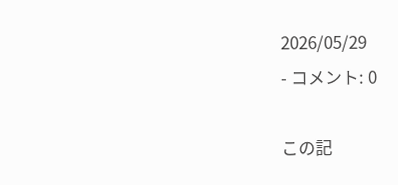2026/05/29
- コメント: 0

この記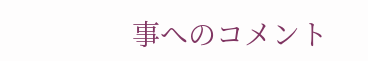事へのコメント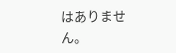はありません。